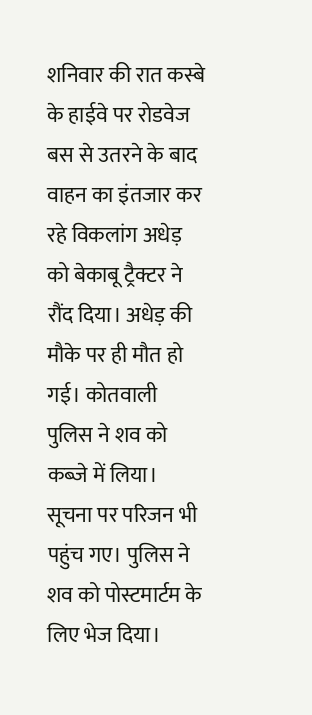शनिवार की रात कस्बे के हाईवे पर रोडवेज बस से उतरने के बाद वाहन का इंतजार कर रहे विकलांग अधेड़ को बेकाबू ट्रैक्टर ने रौंद दिया। अधेड़ की मौके पर ही मौत हो गई। कोतवाली पुलिस ने शव को कब्जे में लिया। सूचना पर परिजन भी पहुंच गए। पुलिस ने शव को पोस्टमार्टम के लिए भेज दिया।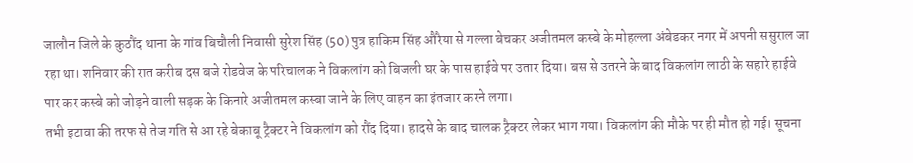जालौन जिले के कुठौंद थाना के गांव बिचौली निवासी सुरेश सिंह (50) पुत्र हाकिम सिंह औरैया से गल्ला बेचकर अजीतमल कस्बे के मोहल्ला अंबेडकर नगर में अपनी ससुराल जा रहा था। शनिवार की रात करीब दस बजे रोडवेज के परिचालक ने विकलांग को बिजली घर के पास हाईवे पर उतार दिया। बस से उतरने के बाद विकलांग लाठी के सहारे हाईवे पार कर कस्बे को जोड़ने वाली सड़क के किनारे अजीतमल कस्बा जाने के लिए वाहन का इंतजार करने लगा।
तभी इटावा की तरफ से तेज गति से आ रहे बेकाबू ट्रैक्टर ने विकलांग को रौंद दिया। हादसे के बाद चालक ट्रैक्टर लेकर भाग गया। विकलांग की मौके पर ही मौत हो गई। सूचना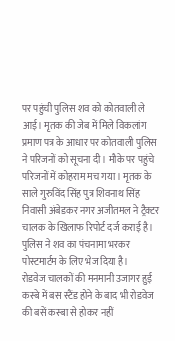पर पहुंची पुलिस शव को कोतवाली ले आई। मृतक की जेब में मिले विकलांग प्रमाण पत्र के आधार पर कोतवाली पुलिस ने परिजनों को सूचना दी। मौके पर पहुंचे परिजनों में कोहराम मच गया। मृतक के साले गुरुविंद सिंह पुत्र शिवनाथ सिंह निवासी अंबेडकर नगर अजीतमल ने ट्रैक्टर चालक के खिलाफ रिपोर्ट दर्ज कराई है। पुलिस ने शव का पंचनामा भरकर पोस्टमार्टम के लिए भेज दिया है।
रोडवेज चालकों की मनमानी उजागर हुई
कस्बे में बस स्टैंड होने के बाद भी रोडवेज की बसें कस्बा से होकर नहीं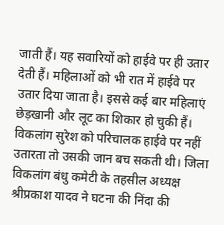जाती हैं। यह सवारियों को हाईवे पर ही उतार देती हैं। महिलाओं को भी रात में हाईवे पर उतार दिया जाता है। इससे कई बार महिलाएं छेड़खानी और लूट का शिकार हो चुकी हैं। विकलांग सुरेश को परिचालक हाईवे पर नहीं उतारता तो उसकी जान बच सकती थी। जिला विकलांग बंधु कमेटी के तहसील अध्यक्ष श्रीप्रकाश यादव ने घटना की निंदा की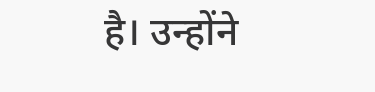है। उन्होंने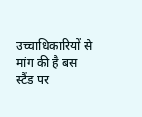उच्चाधिकारियों से मांग की है बस स्टैंड पर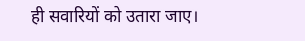ही सवारियों को उतारा जाए।